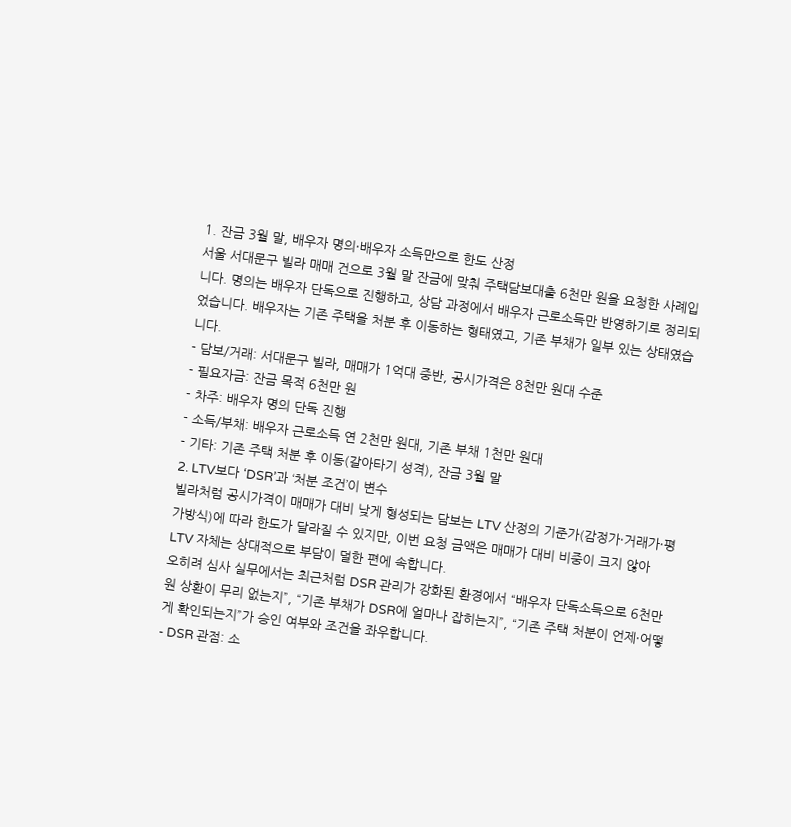1. 잔금 3월 말, 배우자 명의·배우자 소득만으로 한도 산정
서울 서대문구 빌라 매매 건으로 3월 말 잔금에 맞춰 주택담보대출 6천만 원을 요청한 사례입니다. 명의는 배우자 단독으로 진행하고, 상담 과정에서 배우자 근로소득만 반영하기로 정리되었습니다. 배우자는 기존 주택을 처분 후 이동하는 형태였고, 기존 부채가 일부 있는 상태였습니다.
- 담보/거래: 서대문구 빌라, 매매가 1억대 중반, 공시가격은 8천만 원대 수준
- 필요자금: 잔금 목적 6천만 원
- 차주: 배우자 명의 단독 진행
- 소득/부채: 배우자 근로소득 연 2천만 원대, 기존 부채 1천만 원대
- 기타: 기존 주택 처분 후 이동(갈아타기 성격), 잔금 3월 말
2. LTV보다 ‘DSR’과 ‘처분 조건’이 변수
빌라처럼 공시가격이 매매가 대비 낮게 형성되는 담보는 LTV 산정의 기준가(감정가·거래가·평가방식)에 따라 한도가 달라질 수 있지만, 이번 요청 금액은 매매가 대비 비중이 크지 않아 LTV 자체는 상대적으로 부담이 덜한 편에 속합니다.
오히려 심사 실무에서는 최근처럼 DSR 관리가 강화된 환경에서 “배우자 단독소득으로 6천만 원 상환이 무리 없는지”, “기존 부채가 DSR에 얼마나 잡히는지”, “기존 주택 처분이 언제·어떻게 확인되는지”가 승인 여부와 조건을 좌우합니다.
- DSR 관점: 소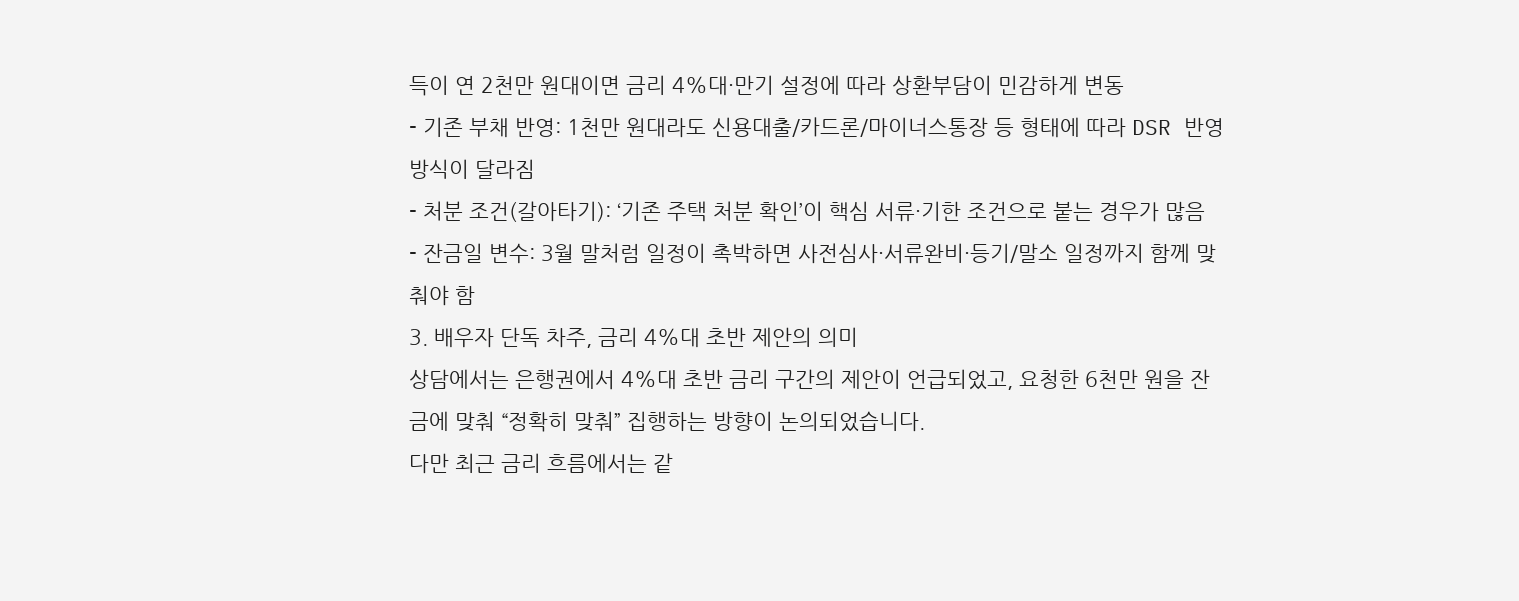득이 연 2천만 원대이면 금리 4%대·만기 설정에 따라 상환부담이 민감하게 변동
- 기존 부채 반영: 1천만 원대라도 신용대출/카드론/마이너스통장 등 형태에 따라 DSR 반영 방식이 달라짐
- 처분 조건(갈아타기): ‘기존 주택 처분 확인’이 핵심 서류·기한 조건으로 붙는 경우가 많음
- 잔금일 변수: 3월 말처럼 일정이 촉박하면 사전심사·서류완비·등기/말소 일정까지 함께 맞춰야 함
3. 배우자 단독 차주, 금리 4%대 초반 제안의 의미
상담에서는 은행권에서 4%대 초반 금리 구간의 제안이 언급되었고, 요청한 6천만 원을 잔금에 맞춰 “정확히 맞춰” 집행하는 방향이 논의되었습니다.
다만 최근 금리 흐름에서는 같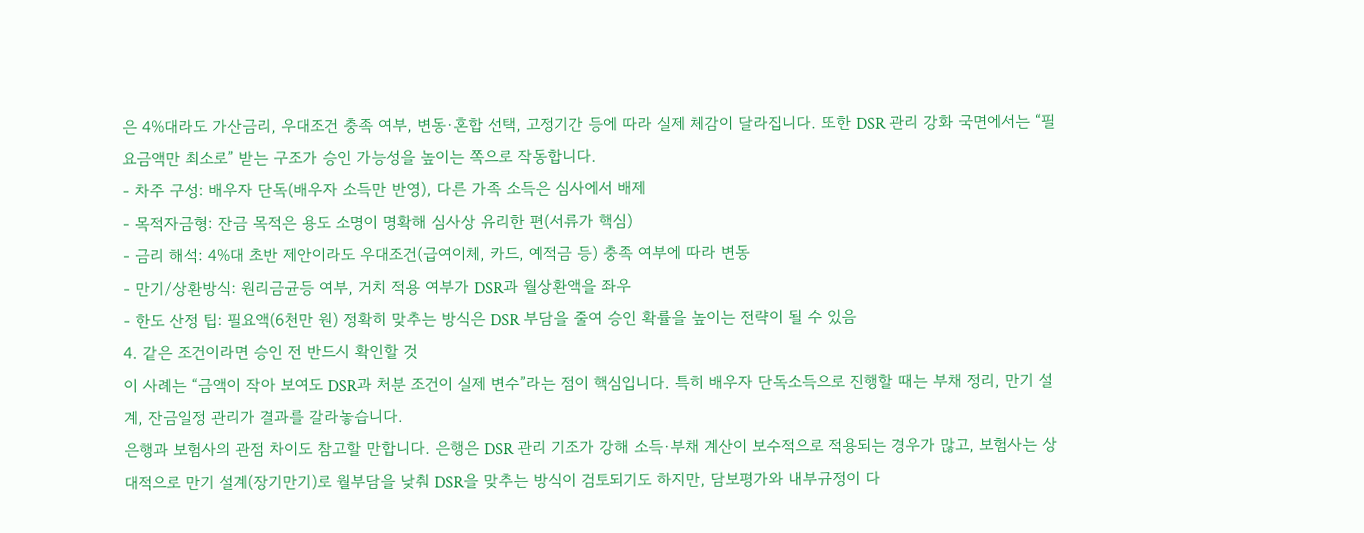은 4%대라도 가산금리, 우대조건 충족 여부, 변동·혼합 선택, 고정기간 등에 따라 실제 체감이 달라집니다. 또한 DSR 관리 강화 국면에서는 “필요금액만 최소로” 받는 구조가 승인 가능성을 높이는 쪽으로 작동합니다.
- 차주 구성: 배우자 단독(배우자 소득만 반영), 다른 가족 소득은 심사에서 배제
- 목적자금형: 잔금 목적은 용도 소명이 명확해 심사상 유리한 편(서류가 핵심)
- 금리 해석: 4%대 초반 제안이라도 우대조건(급여이체, 카드, 예적금 등) 충족 여부에 따라 변동
- 만기/상환방식: 원리금균등 여부, 거치 적용 여부가 DSR과 월상환액을 좌우
- 한도 산정 팁: 필요액(6천만 원) 정확히 맞추는 방식은 DSR 부담을 줄여 승인 확률을 높이는 전략이 될 수 있음
4. 같은 조건이라면 승인 전 반드시 확인할 것
이 사례는 “금액이 작아 보여도 DSR과 처분 조건이 실제 변수”라는 점이 핵심입니다. 특히 배우자 단독소득으로 진행할 때는 부채 정리, 만기 설계, 잔금일정 관리가 결과를 갈라놓습니다.
은행과 보험사의 관점 차이도 참고할 만합니다. 은행은 DSR 관리 기조가 강해 소득·부채 계산이 보수적으로 적용되는 경우가 많고, 보험사는 상대적으로 만기 설계(장기만기)로 월부담을 낮춰 DSR을 맞추는 방식이 검토되기도 하지만, 담보평가와 내부규정이 다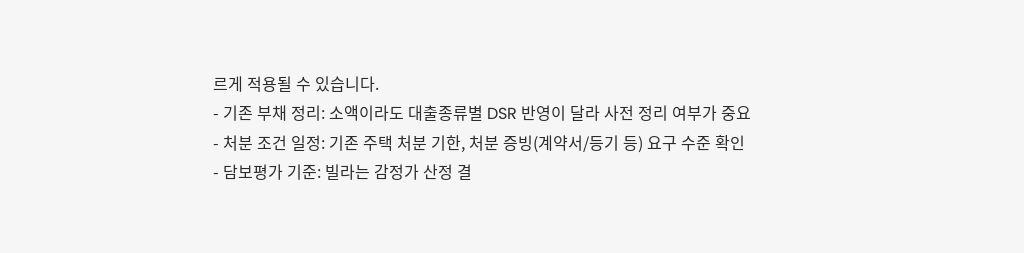르게 적용될 수 있습니다.
- 기존 부채 정리: 소액이라도 대출종류별 DSR 반영이 달라 사전 정리 여부가 중요
- 처분 조건 일정: 기존 주택 처분 기한, 처분 증빙(계약서/등기 등) 요구 수준 확인
- 담보평가 기준: 빌라는 감정가 산정 결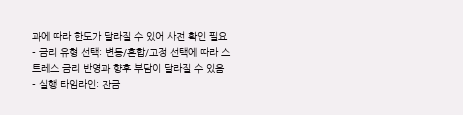과에 따라 한도가 달라질 수 있어 사전 확인 필요
- 금리 유형 선택: 변동/혼합/고정 선택에 따라 스트레스 금리 반영과 향후 부담이 달라질 수 있음
- 실행 타임라인: 잔금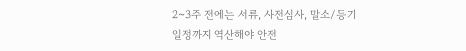2~3주 전에는 서류, 사전심사, 말소/등기 일정까지 역산해야 안전